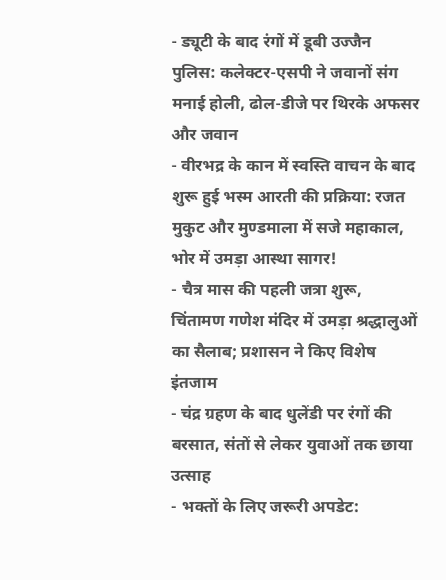- ड्यूटी के बाद रंगों में डूबी उज्जैन पुलिस: कलेक्टर-एसपी ने जवानों संग मनाई होली, ढोल-डीजे पर थिरके अफसर और जवान
- वीरभद्र के कान में स्वस्ति वाचन के बाद शुरू हुई भस्म आरती की प्रक्रिया: रजत मुकुट और मुण्डमाला में सजे महाकाल, भोर में उमड़ा आस्था सागर!
- चैत्र मास की पहली जत्रा शुरू, चिंतामण गणेश मंदिर में उमड़ा श्रद्धालुओं का सैलाब; प्रशासन ने किए विशेष इंतजाम
- चंद्र ग्रहण के बाद धुलेंडी पर रंगों की बरसात, संतों से लेकर युवाओं तक छाया उत्साह
- भक्तों के लिए जरूरी अपडेट: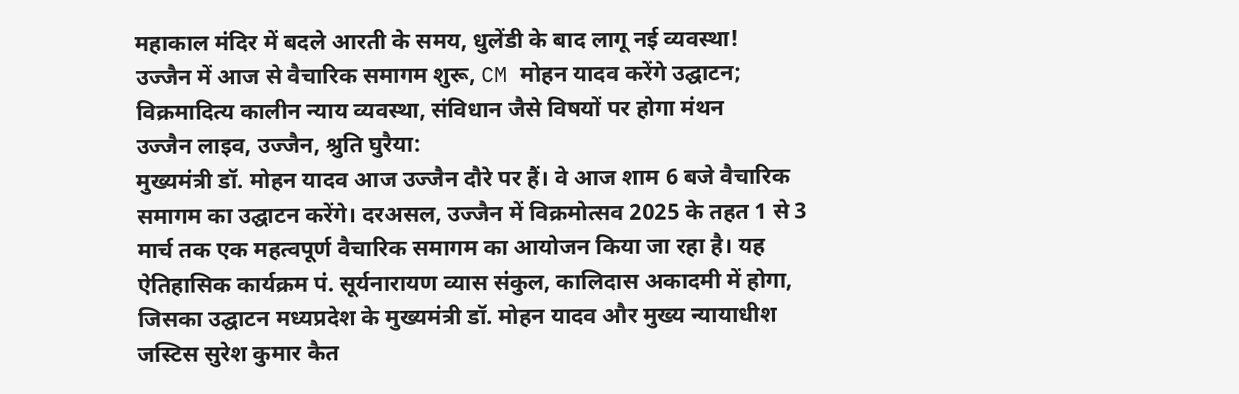महाकाल मंदिर में बदले आरती के समय, धुलेंडी के बाद लागू नई व्यवस्था!
उज्जैन में आज से वैचारिक समागम शुरू, CM मोहन यादव करेंगे उद्घाटन; विक्रमादित्य कालीन न्याय व्यवस्था, संविधान जैसे विषयों पर होगा मंथन
उज्जैन लाइव, उज्जैन, श्रुति घुरैया:
मुख्यमंत्री डॉ. मोहन यादव आज उज्जैन दौरे पर हैं। वे आज शाम 6 बजे वैचारिक समागम का उद्घाटन करेंगे। दरअसल, उज्जैन में विक्रमोत्सव 2025 के तहत 1 से 3 मार्च तक एक महत्वपूर्ण वैचारिक समागम का आयोजन किया जा रहा है। यह ऐतिहासिक कार्यक्रम पं. सूर्यनारायण व्यास संकुल, कालिदास अकादमी में होगा, जिसका उद्घाटन मध्यप्रदेश के मुख्यमंत्री डॉ. मोहन यादव और मुख्य न्यायाधीश जस्टिस सुरेश कुमार कैत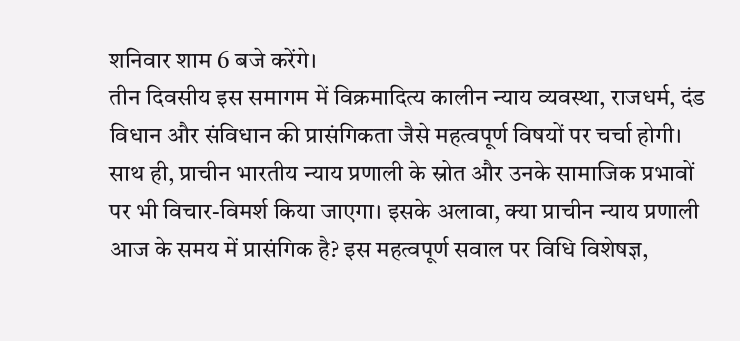शनिवार शाम 6 बजे करेंगे।
तीन दिवसीय इस समागम में विक्रमादित्य कालीन न्याय व्यवस्था, राजधर्म, दंड विधान और संविधान की प्रासंगिकता जैसे महत्वपूर्ण विषयों पर चर्चा होगी। साथ ही, प्राचीन भारतीय न्याय प्रणाली के स्रोत और उनके सामाजिक प्रभावों पर भी विचार-विमर्श किया जाएगा। इसके अलावा, क्या प्राचीन न्याय प्रणाली आज के समय में प्रासंगिक है? इस महत्वपूर्ण सवाल पर विधि विशेषज्ञ,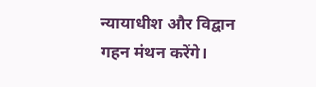न्यायाधीश और विद्वान गहन मंथन करेंगे।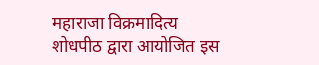महाराजा विक्रमादित्य शोधपीठ द्वारा आयोजित इस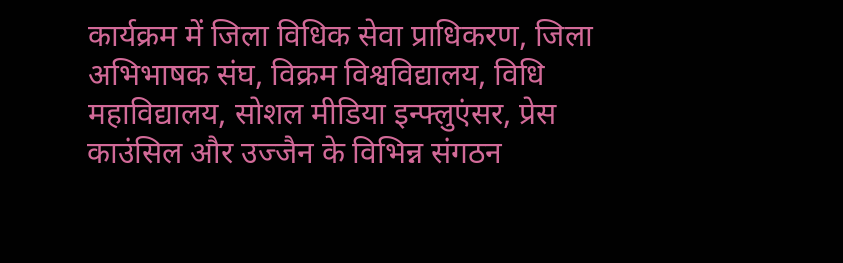कार्यक्रम में जिला विधिक सेवा प्राधिकरण, जिला अभिभाषक संघ, विक्रम विश्वविद्यालय, विधि महाविद्यालय, सोशल मीडिया इन्फ्लुएंसर, प्रेस काउंसिल और उज्जैन के विभिन्न संगठन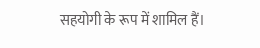सहयोगी के रूप में शामिल हैं।